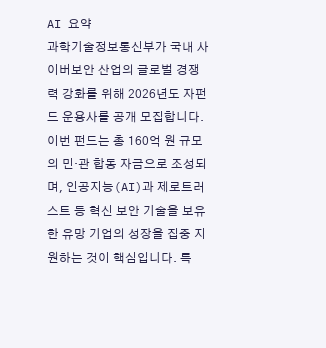AI 요약
과학기술정보통신부가 국내 사이버보안 산업의 글로벌 경쟁력 강화를 위해 2026년도 자펀드 운용사를 공개 모집합니다. 이번 펀드는 총 160억 원 규모의 민·관 합동 자금으로 조성되며, 인공지능(AI)과 제로트러스트 등 혁신 보안 기술을 보유한 유망 기업의 성장을 집중 지원하는 것이 핵심입니다. 특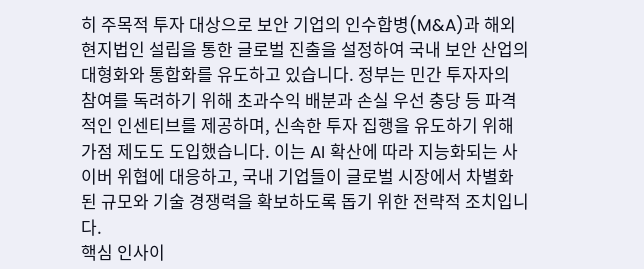히 주목적 투자 대상으로 보안 기업의 인수합병(M&A)과 해외 현지법인 설립을 통한 글로벌 진출을 설정하여 국내 보안 산업의 대형화와 통합화를 유도하고 있습니다. 정부는 민간 투자자의 참여를 독려하기 위해 초과수익 배분과 손실 우선 충당 등 파격적인 인센티브를 제공하며, 신속한 투자 집행을 유도하기 위해 가점 제도도 도입했습니다. 이는 AI 확산에 따라 지능화되는 사이버 위협에 대응하고, 국내 기업들이 글로벌 시장에서 차별화된 규모와 기술 경쟁력을 확보하도록 돕기 위한 전략적 조치입니다.
핵심 인사이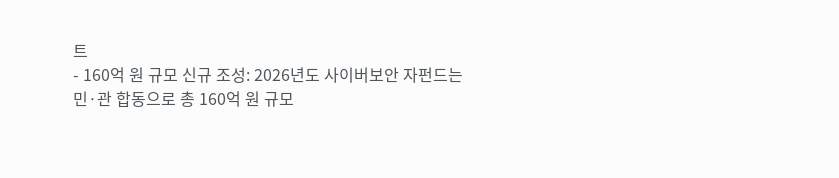트
- 160억 원 규모 신규 조성: 2026년도 사이버보안 자펀드는 민·관 합동으로 총 160억 원 규모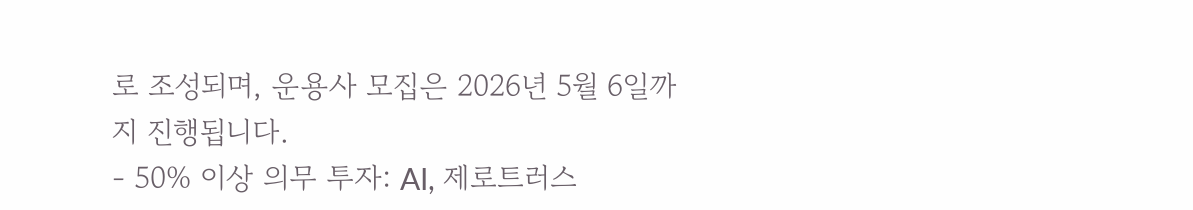로 조성되며, 운용사 모집은 2026년 5월 6일까지 진행됩니다.
- 50% 이상 의무 투자: AI, 제로트러스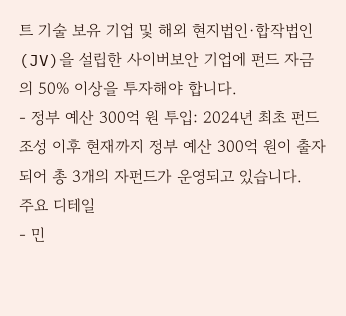트 기술 보유 기업 및 해외 현지법인·합작법인(JV)을 설립한 사이버보안 기업에 펀드 자금의 50% 이상을 투자해야 합니다.
- 정부 예산 300억 원 투입: 2024년 최초 펀드 조성 이후 현재까지 정부 예산 300억 원이 출자되어 총 3개의 자펀드가 운영되고 있습니다.
주요 디테일
- 민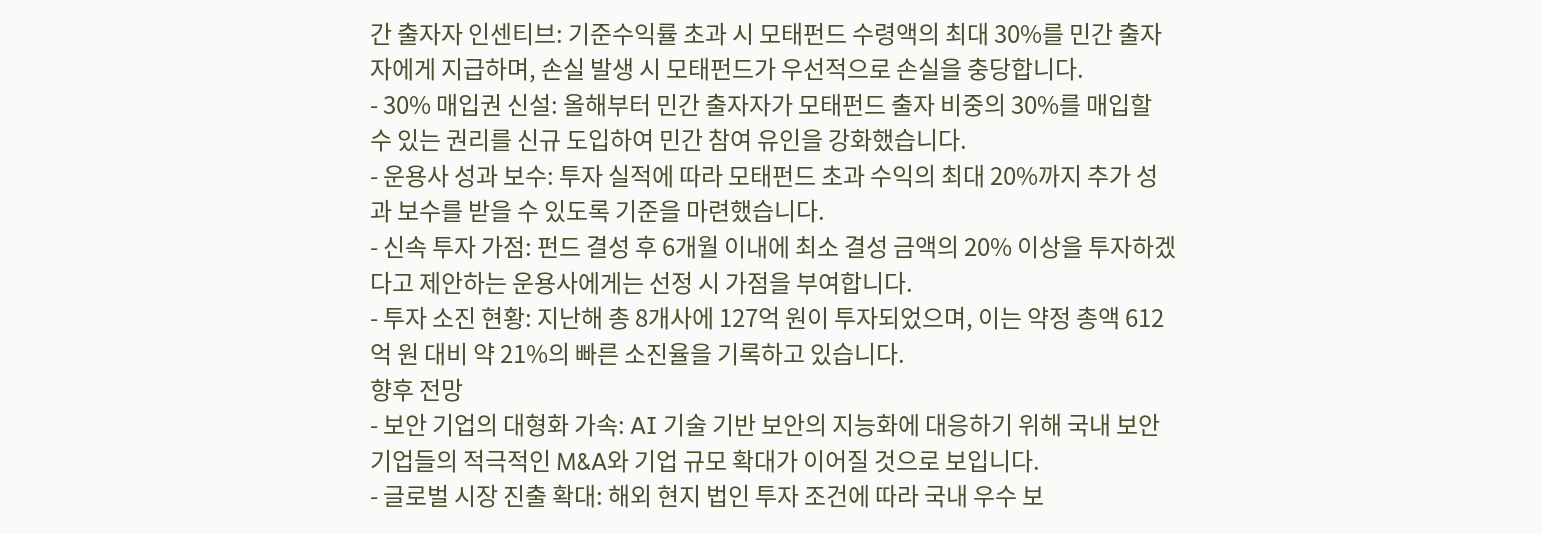간 출자자 인센티브: 기준수익률 초과 시 모태펀드 수령액의 최대 30%를 민간 출자자에게 지급하며, 손실 발생 시 모태펀드가 우선적으로 손실을 충당합니다.
- 30% 매입권 신설: 올해부터 민간 출자자가 모태펀드 출자 비중의 30%를 매입할 수 있는 권리를 신규 도입하여 민간 참여 유인을 강화했습니다.
- 운용사 성과 보수: 투자 실적에 따라 모태펀드 초과 수익의 최대 20%까지 추가 성과 보수를 받을 수 있도록 기준을 마련했습니다.
- 신속 투자 가점: 펀드 결성 후 6개월 이내에 최소 결성 금액의 20% 이상을 투자하겠다고 제안하는 운용사에게는 선정 시 가점을 부여합니다.
- 투자 소진 현황: 지난해 총 8개사에 127억 원이 투자되었으며, 이는 약정 총액 612억 원 대비 약 21%의 빠른 소진율을 기록하고 있습니다.
향후 전망
- 보안 기업의 대형화 가속: AI 기술 기반 보안의 지능화에 대응하기 위해 국내 보안 기업들의 적극적인 M&A와 기업 규모 확대가 이어질 것으로 보입니다.
- 글로벌 시장 진출 확대: 해외 현지 법인 투자 조건에 따라 국내 우수 보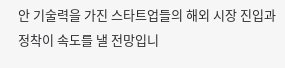안 기술력을 가진 스타트업들의 해외 시장 진입과 정착이 속도를 낼 전망입니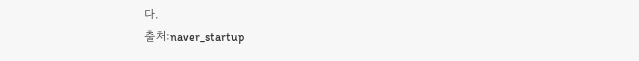다.
출처:naver_startup